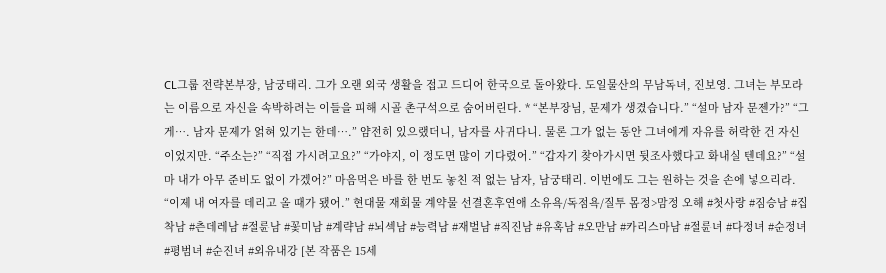CL그룹 전략본부장, 남궁태리. 그가 오랜 외국 생활을 접고 드디어 한국으로 돌아왔다. 도일물산의 무남독녀, 진보영. 그녀는 부모라는 이름으로 자신을 속박하려는 이들을 피해 시골 촌구석으로 숨어버린다. * “본부장님, 문제가 생겼습니다.” “설마 남자 문젠가?” “그게…. 남자 문제가 얽혀 있기는 한데….” 얌전히 있으랬더니, 남자를 사귀다니. 물론 그가 없는 동안 그녀에게 자유를 허락한 건 자신이었지만. “주소는?” “직접 가시려고요?” “가야지, 이 정도면 많이 기다렸어.” “갑자기 찾아가시면 뒷조사했다고 화내실 텐데요?” “설마 내가 아무 준비도 없이 가겠어?” 마음먹은 바를 한 번도 놓친 적 없는 남자, 남궁태리. 이번에도 그는 원하는 것을 손에 넣으리라. “이제 내 여자를 데리고 올 때가 됐어.” 현대물 재회물 계약물 선결혼후연애 소유욕/독점욕/질투 몸정>맘정 오해 #첫사랑 #짐승남 #집착남 #츤데레남 #절륜남 #꽃미남 #계략남 #뇌섹남 #능력남 #재벌남 #직진남 #유혹남 #오만남 #카리스마남 #절륜녀 #다정녀 #순정녀 #평범녀 #순진녀 #외유내강 [본 작품은 15세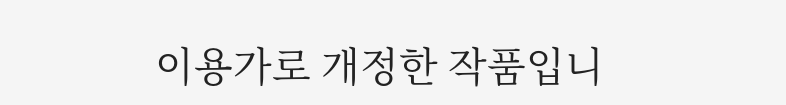이용가로 개정한 작품입니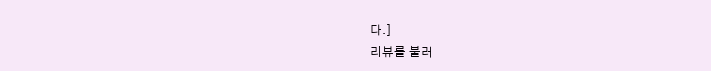다.]
리뷰를 불러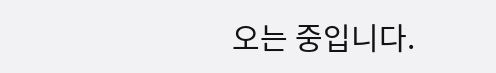오는 중입니다.